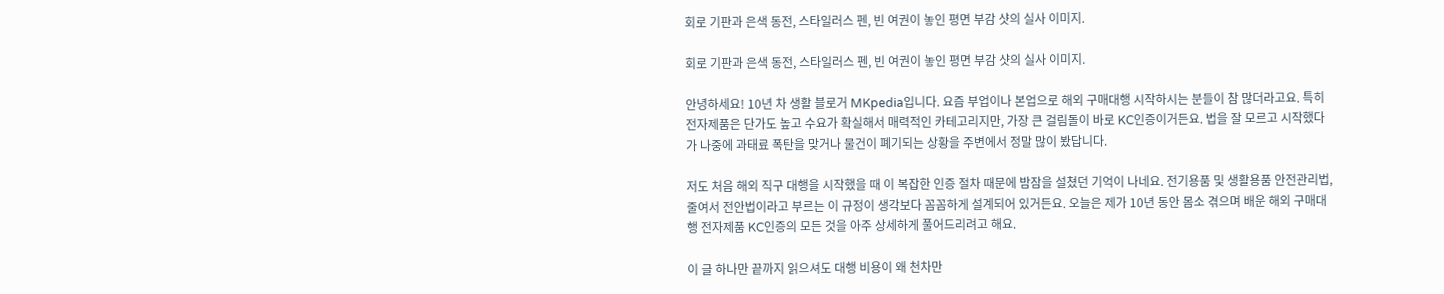회로 기판과 은색 동전, 스타일러스 펜, 빈 여권이 놓인 평면 부감 샷의 실사 이미지.

회로 기판과 은색 동전, 스타일러스 펜, 빈 여권이 놓인 평면 부감 샷의 실사 이미지.

안녕하세요! 10년 차 생활 블로거 MKpedia입니다. 요즘 부업이나 본업으로 해외 구매대행 시작하시는 분들이 참 많더라고요. 특히 전자제품은 단가도 높고 수요가 확실해서 매력적인 카테고리지만, 가장 큰 걸림돌이 바로 KC인증이거든요. 법을 잘 모르고 시작했다가 나중에 과태료 폭탄을 맞거나 물건이 폐기되는 상황을 주변에서 정말 많이 봤답니다.

저도 처음 해외 직구 대행을 시작했을 때 이 복잡한 인증 절차 때문에 밤잠을 설쳤던 기억이 나네요. 전기용품 및 생활용품 안전관리법, 줄여서 전안법이라고 부르는 이 규정이 생각보다 꼼꼼하게 설계되어 있거든요. 오늘은 제가 10년 동안 몸소 겪으며 배운 해외 구매대행 전자제품 KC인증의 모든 것을 아주 상세하게 풀어드리려고 해요.

이 글 하나만 끝까지 읽으셔도 대행 비용이 왜 천차만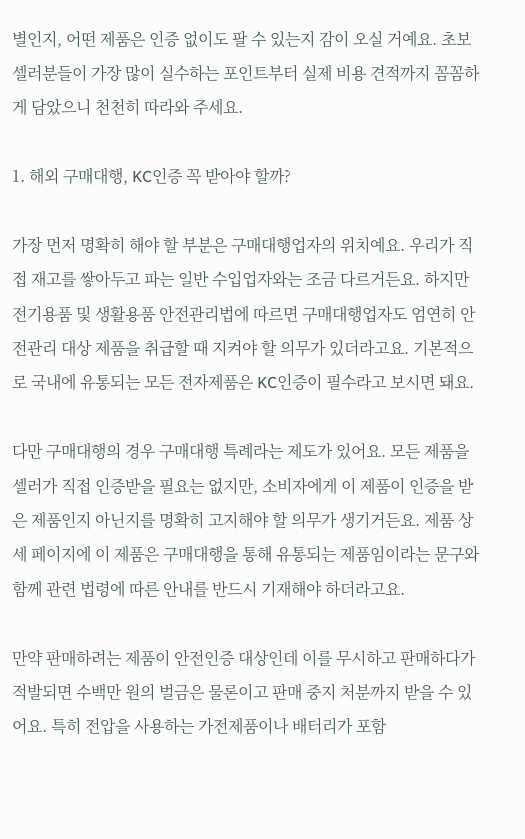별인지, 어떤 제품은 인증 없이도 팔 수 있는지 감이 오실 거예요. 초보 셀러분들이 가장 많이 실수하는 포인트부터 실제 비용 견적까지 꼼꼼하게 담았으니 천천히 따라와 주세요.

1. 해외 구매대행, KC인증 꼭 받아야 할까?

가장 먼저 명확히 해야 할 부분은 구매대행업자의 위치예요. 우리가 직접 재고를 쌓아두고 파는 일반 수입업자와는 조금 다르거든요. 하지만 전기용품 및 생활용품 안전관리법에 따르면 구매대행업자도 엄연히 안전관리 대상 제품을 취급할 때 지켜야 할 의무가 있더라고요. 기본적으로 국내에 유통되는 모든 전자제품은 KC인증이 필수라고 보시면 돼요.

다만 구매대행의 경우 구매대행 특례라는 제도가 있어요. 모든 제품을 셀러가 직접 인증받을 필요는 없지만, 소비자에게 이 제품이 인증을 받은 제품인지 아닌지를 명확히 고지해야 할 의무가 생기거든요. 제품 상세 페이지에 이 제품은 구매대행을 통해 유통되는 제품임이라는 문구와 함께 관련 법령에 따른 안내를 반드시 기재해야 하더라고요.

만약 판매하려는 제품이 안전인증 대상인데 이를 무시하고 판매하다가 적발되면 수백만 원의 벌금은 물론이고 판매 중지 처분까지 받을 수 있어요. 특히 전압을 사용하는 가전제품이나 배터리가 포함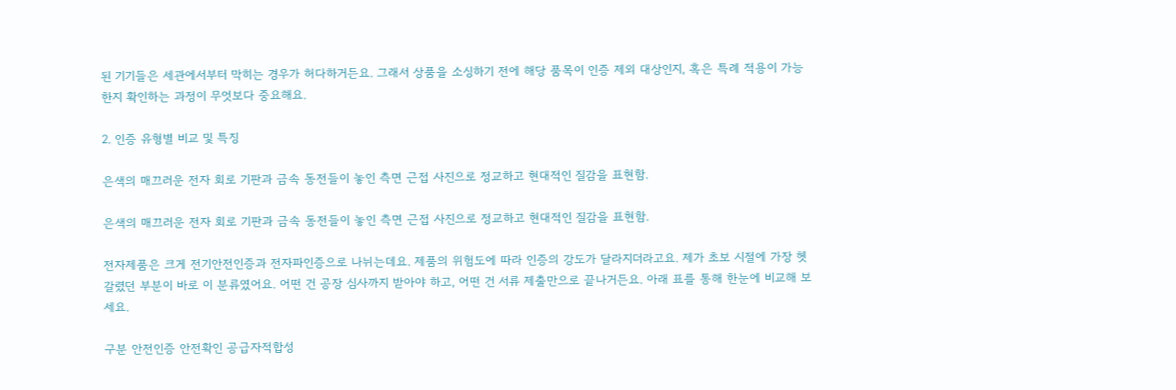된 기기들은 세관에서부터 막히는 경우가 허다하거든요. 그래서 상품을 소싱하기 전에 해당 품목이 인증 제외 대상인지, 혹은 특례 적용이 가능한지 확인하는 과정이 무엇보다 중요해요.

2. 인증 유형별 비교 및 특징

은색의 매끄러운 전자 회로 기판과 금속 동전들이 놓인 측면 근접 사진으로 정교하고 현대적인 질감을 표현함.

은색의 매끄러운 전자 회로 기판과 금속 동전들이 놓인 측면 근접 사진으로 정교하고 현대적인 질감을 표현함.

전자제품은 크게 전기안전인증과 전자파인증으로 나뉘는데요. 제품의 위험도에 따라 인증의 강도가 달라지더라고요. 제가 초보 시절에 가장 헷갈렸던 부분이 바로 이 분류였어요. 어떤 건 공장 심사까지 받아야 하고, 어떤 건 서류 제출만으로 끝나거든요. 아래 표를 통해 한눈에 비교해 보세요.

구분 안전인증 안전확인 공급자적합성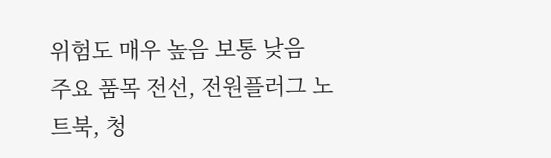위험도 매우 높음 보통 낮음
주요 품목 전선, 전원플러그 노트북, 청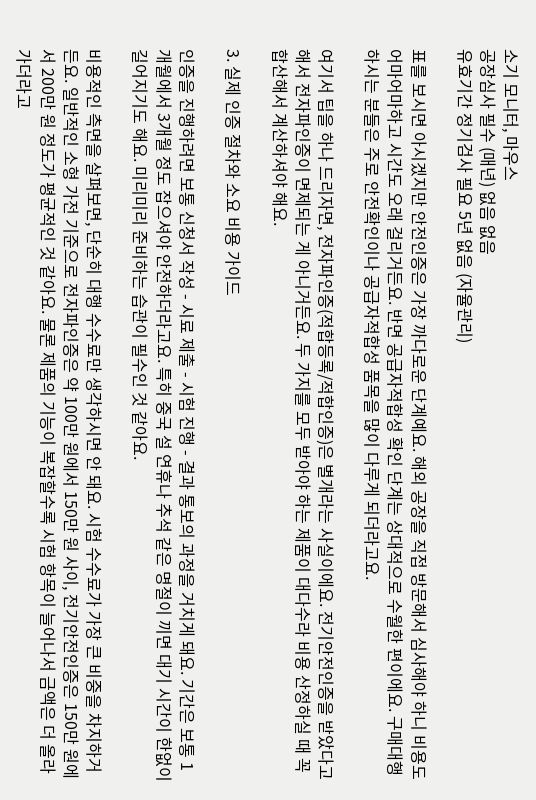소기 모니터, 마우스
공장심사 필수 (매년) 없음 없음
유효기간 정기검사 필요 5년 없음 (자율관리)

표를 보시면 아시겠지만 안전인증은 가장 까다로운 단계예요. 해외 공장을 직접 방문해서 심사해야 하니 비용도 어마어마하고 시간도 오래 걸리거든요. 반면 공급자적합성 확인 단계는 상대적으로 수월한 편이에요. 구매대행 하시는 분들은 주로 안전확인이나 공급자적합성 품목을 많이 다루게 되더라고요.

여기서 팁을 하나 드리자면, 전자파인증(적합등록/적합인증)은 별개라는 사실이에요. 전기안전인증을 받았다고 해서 전자파인증이 면제되는 게 아니거든요. 두 가지를 모두 받아야 하는 제품이 대다수라 비용 산정하실 때 꼭 합산해서 계산하셔야 해요.

3. 실제 인증 절차와 소요 비용 가이드

인증을 진행하려면 보통 신청서 작성 - 시료 제출 - 시험 진행 - 결과 통보의 과정을 거치게 돼요. 기간은 보통 1개월에서 3개월 정도 잡으셔야 안전하더라고요. 특히 중국 설 연휴나 추석 같은 명절이 끼면 대기 시간이 한없이 길어지기도 해요. 미리미리 준비하는 습관이 필수인 것 같아요.

비용적인 측면을 살펴보면, 단순히 대행 수수료만 생각하시면 안 돼요. 시험 수수료가 가장 큰 비중을 차지하거든요. 일반적인 소형 가전 기준으로 전자파인증은 약 100만 원에서 150만 원 사이, 전기안전인증은 150만 원에서 200만 원 정도가 평균적인 것 같아요. 물론 제품의 기능이 복잡할수록 시험 항목이 늘어나서 금액은 더 올라가더라고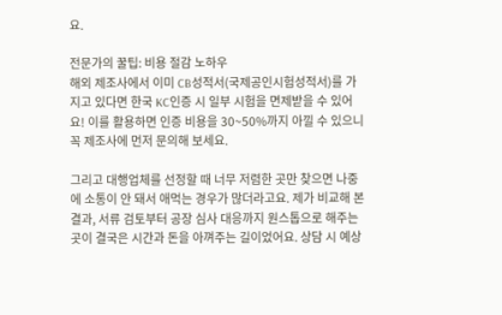요.

전문가의 꿀팁: 비용 절감 노하우
해외 제조사에서 이미 CB성적서(국제공인시험성적서)를 가지고 있다면 한국 KC인증 시 일부 시험을 면제받을 수 있어요! 이를 활용하면 인증 비용을 30~50%까지 아낄 수 있으니 꼭 제조사에 먼저 문의해 보세요.

그리고 대행업체를 선정할 때 너무 저렴한 곳만 찾으면 나중에 소통이 안 돼서 애먹는 경우가 많더라고요. 제가 비교해 본 결과, 서류 검토부터 공장 심사 대응까지 원스톱으로 해주는 곳이 결국은 시간과 돈을 아껴주는 길이었어요. 상담 시 예상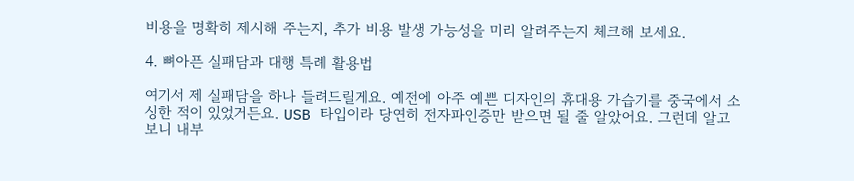비용을 명확히 제시해 주는지, 추가 비용 발생 가능성을 미리 알려주는지 체크해 보세요.

4. 뼈아픈 실패담과 대행 특례 활용법

여기서 제 실패담을 하나 들려드릴게요. 예전에 아주 예쁜 디자인의 휴대용 가습기를 중국에서 소싱한 적이 있었거든요. USB 타입이라 당연히 전자파인증만 받으면 될 줄 알았어요. 그런데 알고 보니 내부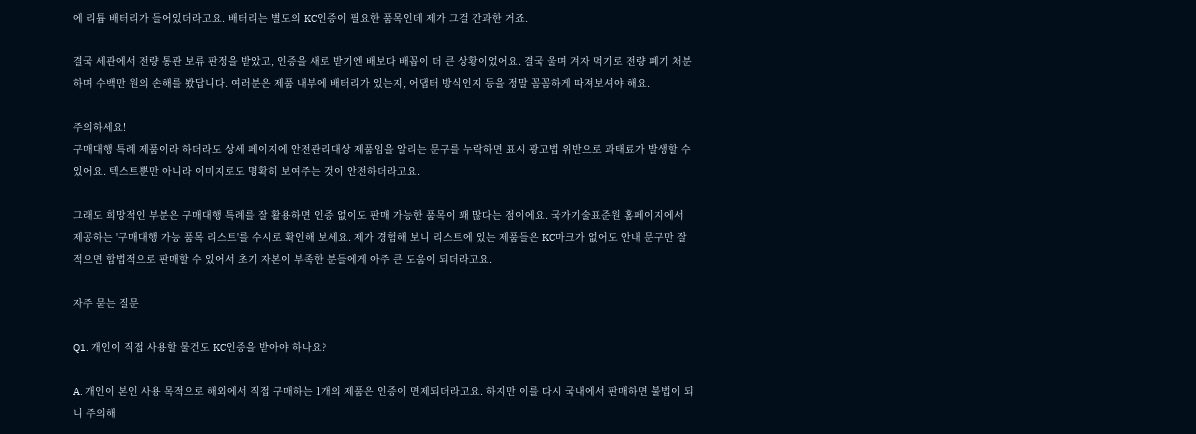에 리튬 배터리가 들어있더라고요. 배터리는 별도의 KC인증이 필요한 품목인데 제가 그걸 간과한 거죠.

결국 세관에서 전량 통관 보류 판정을 받았고, 인증을 새로 받기엔 배보다 배꼽이 더 큰 상황이었어요. 결국 울며 겨자 먹기로 전량 폐기 처분하며 수백만 원의 손해를 봤답니다. 여러분은 제품 내부에 배터리가 있는지, 어댑터 방식인지 등을 정말 꼼꼼하게 따져보셔야 해요.

주의하세요!
구매대행 특례 제품이라 하더라도 상세 페이지에 안전관리대상 제품임을 알리는 문구를 누락하면 표시 광고법 위반으로 과태료가 발생할 수 있어요. 텍스트뿐만 아니라 이미지로도 명확히 보여주는 것이 안전하더라고요.

그래도 희망적인 부분은 구매대행 특례를 잘 활용하면 인증 없이도 판매 가능한 품목이 꽤 많다는 점이에요. 국가기술표준원 홈페이지에서 제공하는 '구매대행 가능 품목 리스트'를 수시로 확인해 보세요. 제가 경험해 보니 리스트에 있는 제품들은 KC마크가 없어도 안내 문구만 잘 적으면 합법적으로 판매할 수 있어서 초기 자본이 부족한 분들에게 아주 큰 도움이 되더라고요.

자주 묻는 질문

Q1. 개인이 직접 사용할 물건도 KC인증을 받아야 하나요?

A. 개인이 본인 사용 목적으로 해외에서 직접 구매하는 1개의 제품은 인증이 면제되더라고요. 하지만 이를 다시 국내에서 판매하면 불법이 되니 주의해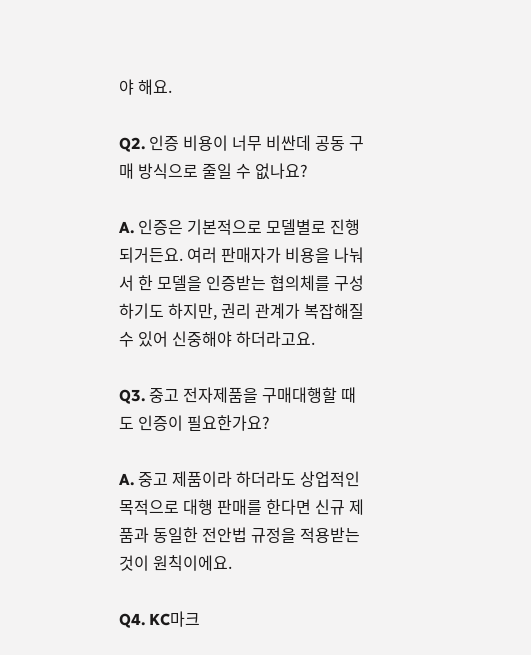야 해요.

Q2. 인증 비용이 너무 비싼데 공동 구매 방식으로 줄일 수 없나요?

A. 인증은 기본적으로 모델별로 진행되거든요. 여러 판매자가 비용을 나눠서 한 모델을 인증받는 협의체를 구성하기도 하지만, 권리 관계가 복잡해질 수 있어 신중해야 하더라고요.

Q3. 중고 전자제품을 구매대행할 때도 인증이 필요한가요?

A. 중고 제품이라 하더라도 상업적인 목적으로 대행 판매를 한다면 신규 제품과 동일한 전안법 규정을 적용받는 것이 원칙이에요.

Q4. KC마크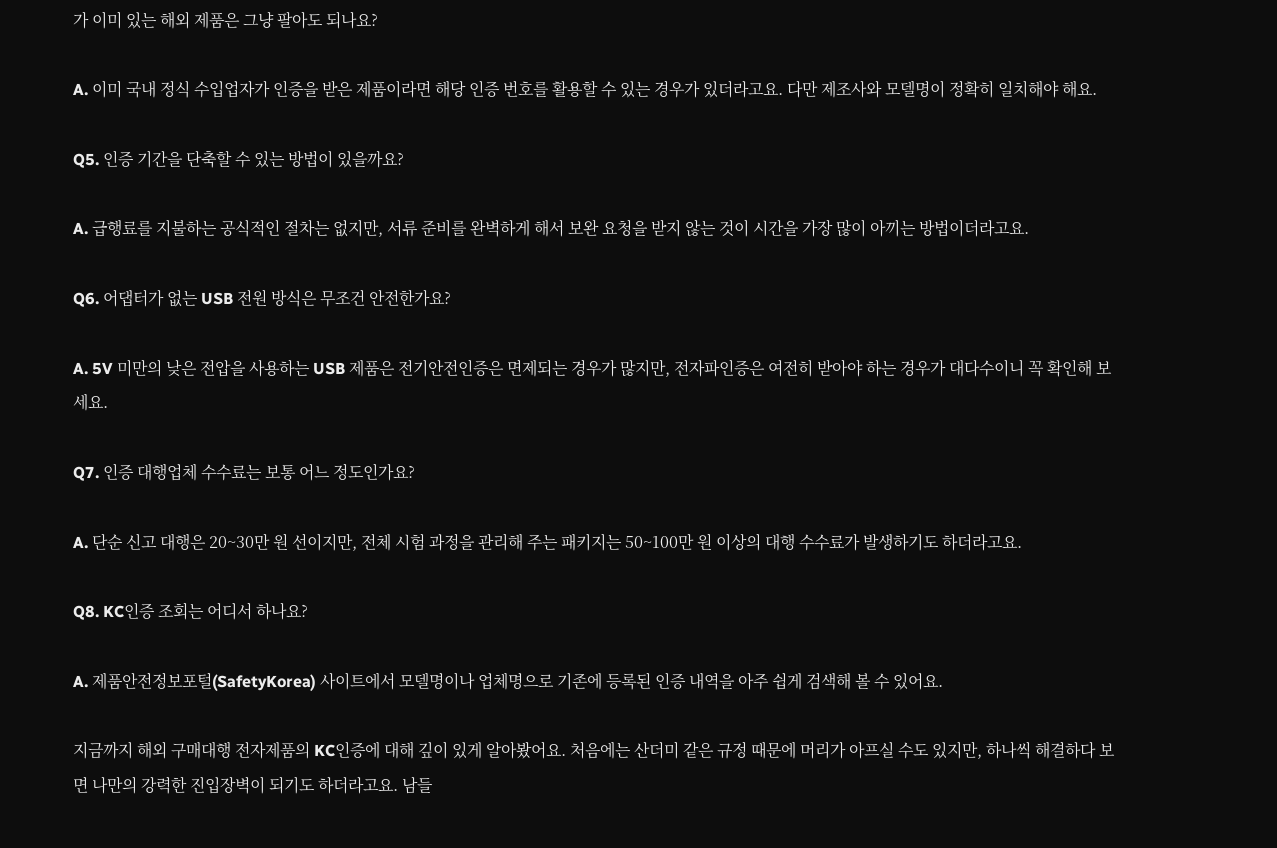가 이미 있는 해외 제품은 그냥 팔아도 되나요?

A. 이미 국내 정식 수입업자가 인증을 받은 제품이라면 해당 인증 번호를 활용할 수 있는 경우가 있더라고요. 다만 제조사와 모델명이 정확히 일치해야 해요.

Q5. 인증 기간을 단축할 수 있는 방법이 있을까요?

A. 급행료를 지불하는 공식적인 절차는 없지만, 서류 준비를 완벽하게 해서 보완 요청을 받지 않는 것이 시간을 가장 많이 아끼는 방법이더라고요.

Q6. 어댑터가 없는 USB 전원 방식은 무조건 안전한가요?

A. 5V 미만의 낮은 전압을 사용하는 USB 제품은 전기안전인증은 면제되는 경우가 많지만, 전자파인증은 여전히 받아야 하는 경우가 대다수이니 꼭 확인해 보세요.

Q7. 인증 대행업체 수수료는 보통 어느 정도인가요?

A. 단순 신고 대행은 20~30만 원 선이지만, 전체 시험 과정을 관리해 주는 패키지는 50~100만 원 이상의 대행 수수료가 발생하기도 하더라고요.

Q8. KC인증 조회는 어디서 하나요?

A. 제품안전정보포털(SafetyKorea) 사이트에서 모델명이나 업체명으로 기존에 등록된 인증 내역을 아주 쉽게 검색해 볼 수 있어요.

지금까지 해외 구매대행 전자제품의 KC인증에 대해 깊이 있게 알아봤어요. 처음에는 산더미 같은 규정 때문에 머리가 아프실 수도 있지만, 하나씩 해결하다 보면 나만의 강력한 진입장벽이 되기도 하더라고요. 남들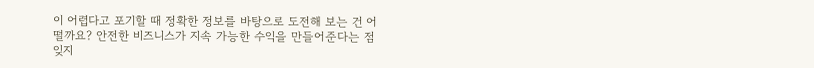이 어렵다고 포기할 때 정확한 정보를 바탕으로 도전해 보는 건 어떨까요? 안전한 비즈니스가 지속 가능한 수익을 만들어준다는 점 잊지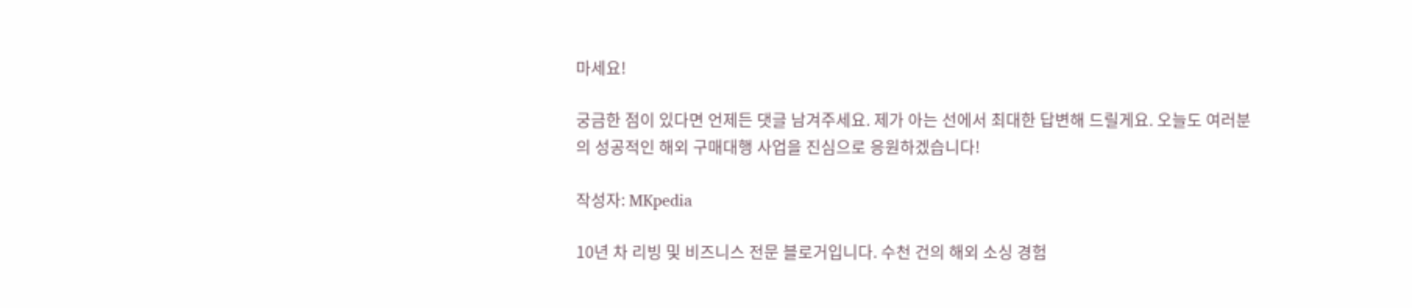마세요!

궁금한 점이 있다면 언제든 댓글 남겨주세요. 제가 아는 선에서 최대한 답변해 드릴게요. 오늘도 여러분의 성공적인 해외 구매대행 사업을 진심으로 응원하겠습니다!

작성자: MKpedia

10년 차 리빙 및 비즈니스 전문 블로거입니다. 수천 건의 해외 소싱 경험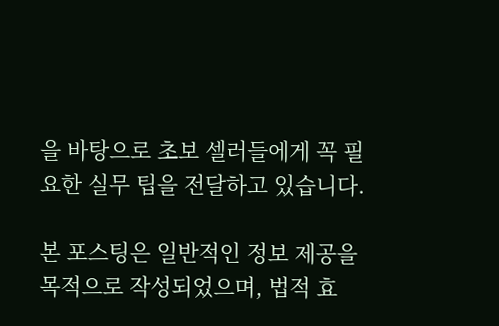을 바탕으로 초보 셀러들에게 꼭 필요한 실무 팁을 전달하고 있습니다.

본 포스팅은 일반적인 정보 제공을 목적으로 작성되었으며, 법적 효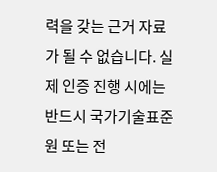력을 갖는 근거 자료가 될 수 없습니다. 실제 인증 진행 시에는 반드시 국가기술표준원 또는 전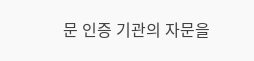문 인증 기관의 자문을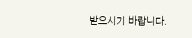받으시기 바랍니다.